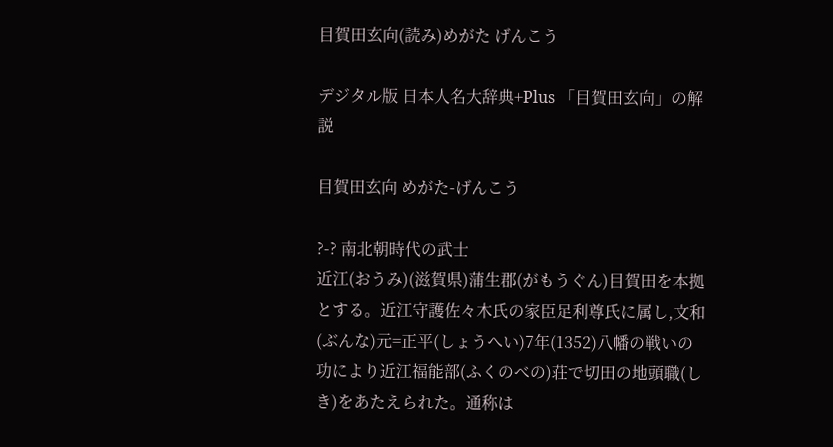目賀田玄向(読み)めがた げんこう

デジタル版 日本人名大辞典+Plus 「目賀田玄向」の解説

目賀田玄向 めがた-げんこう

?-? 南北朝時代の武士
近江(おうみ)(滋賀県)蒲生郡(がもうぐん)目賀田を本拠とする。近江守護佐々木氏の家臣足利尊氏に属し,文和(ぶんな)元=正平(しょうへい)7年(1352)八幡の戦いの功により近江福能部(ふくのべの)荘で切田の地頭職(しき)をあたえられた。通称は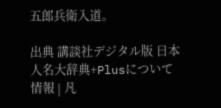五郎兵衛入道。

出典 講談社デジタル版 日本人名大辞典+Plusについて 情報 | 凡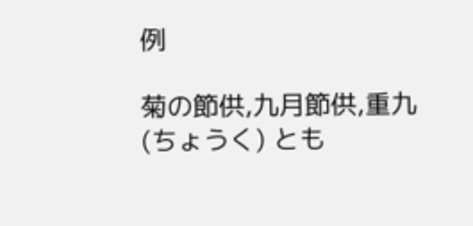例

菊の節供,九月節供,重九 (ちょうく) とも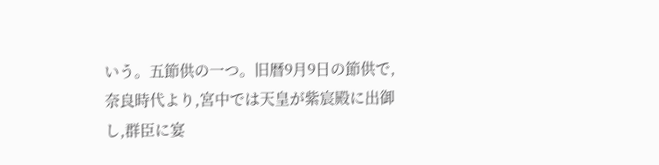いう。五節供の一つ。旧暦9月9日の節供で,奈良時代より,宮中では天皇が紫宸殿に出御し,群臣に宴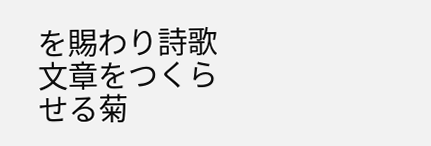を賜わり詩歌文章をつくらせる菊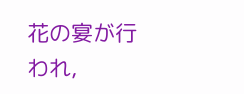花の宴が行われ,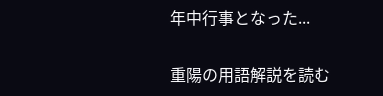年中行事となった...

重陽の用語解説を読む